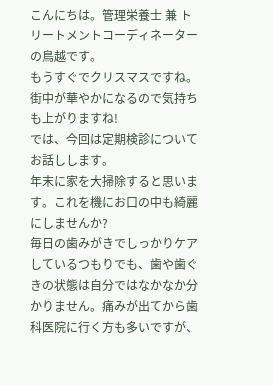こんにちは。管理栄養士 兼 トリートメントコーディネーターの鳥越です。
もうすぐでクリスマスですね。
街中が華やかになるので気持ちも上がりますね!
では、今回は定期検診についてお話しします。
年末に家を大掃除すると思います。これを機にお口の中も綺麗にしませんか?
毎日の歯みがきでしっかりケアしているつもりでも、歯や歯ぐきの状態は自分ではなかなか分かりません。痛みが出てから歯科医院に行く方も多いですが、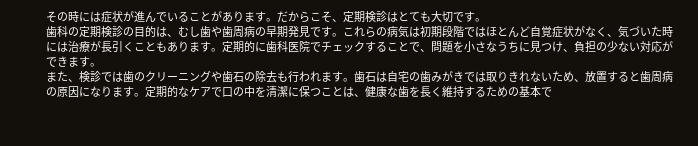その時には症状が進んでいることがあります。だからこそ、定期検診はとても大切です。
歯科の定期検診の目的は、むし歯や歯周病の早期発見です。これらの病気は初期段階ではほとんど自覚症状がなく、気づいた時には治療が長引くこともあります。定期的に歯科医院でチェックすることで、問題を小さなうちに見つけ、負担の少ない対応ができます。
また、検診では歯のクリーニングや歯石の除去も行われます。歯石は自宅の歯みがきでは取りきれないため、放置すると歯周病の原因になります。定期的なケアで口の中を清潔に保つことは、健康な歯を長く維持するための基本で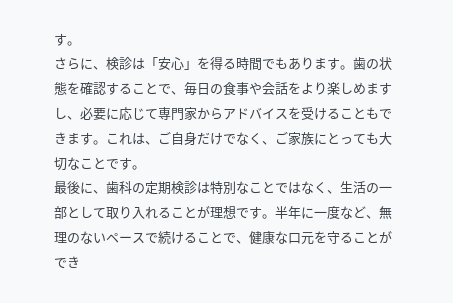す。
さらに、検診は「安心」を得る時間でもあります。歯の状態を確認することで、毎日の食事や会話をより楽しめますし、必要に応じて専門家からアドバイスを受けることもできます。これは、ご自身だけでなく、ご家族にとっても大切なことです。
最後に、歯科の定期検診は特別なことではなく、生活の一部として取り入れることが理想です。半年に一度など、無理のないペースで続けることで、健康な口元を守ることができ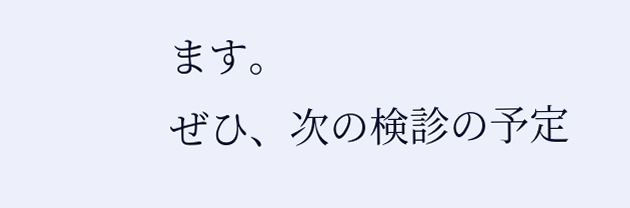ます。
ぜひ、次の検診の予定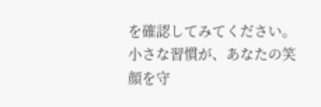を確認してみてください。小さな習慣が、あなたの笑顔を守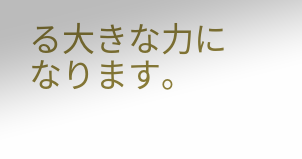る大きな力になります。